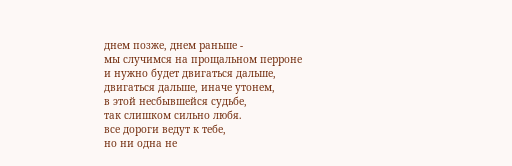днем позже, днем раньше -
мы случимся на прощальном перроне
и нужно будет двигаться дальше,
двигаться дальше, иначе утонем,
в этой несбывшейся судьбе,
так слишком сильно любя.
все дороги ведут к тебе,
но ни одна не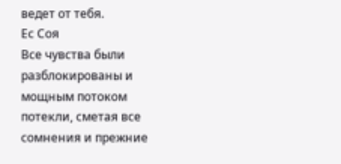ведет от тебя.
Ес Соя
Все чувства были разблокированы и мощным потоком потекли, сметая все сомнения и прежние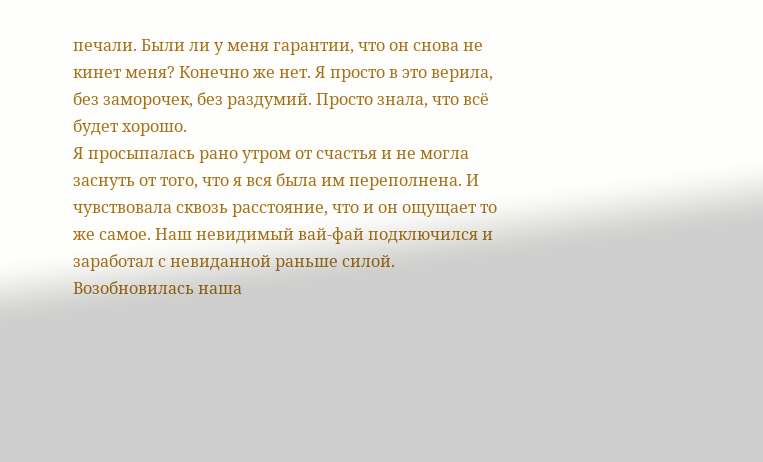печали. Были ли у меня гарантии, что он снова не кинет меня? Конечно же нет. Я просто в это верила, без заморочек, без раздумий. Просто знала, что всё будет хорошо.
Я просыпалась рано утром от счастья и не могла заснуть от того, что я вся была им переполнена. И чувствовала сквозь расстояние, что и он ощущает то же самое. Наш невидимый вай-фай подключился и заработал с невиданной раньше силой. Возобновилась наша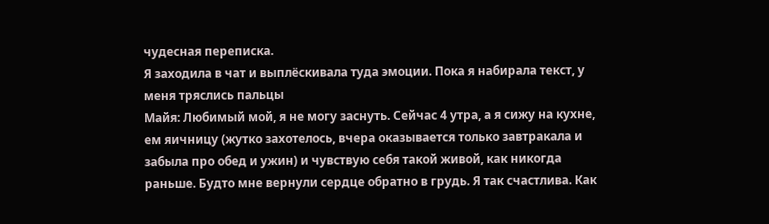чудесная переписка.
Я заходила в чат и выплёскивала туда эмоции. Пока я набирала текст, у меня тряслись пальцы
Майя: Любимый мой, я не могу заснуть. Сейчас 4 утра, а я сижу на кухне, ем яичницу (жутко захотелось, вчера оказывается только завтракала и забыла про обед и ужин) и чувствую себя такой живой, как никогда раньше. Будто мне вернули сердце обратно в грудь. Я так счастлива. Как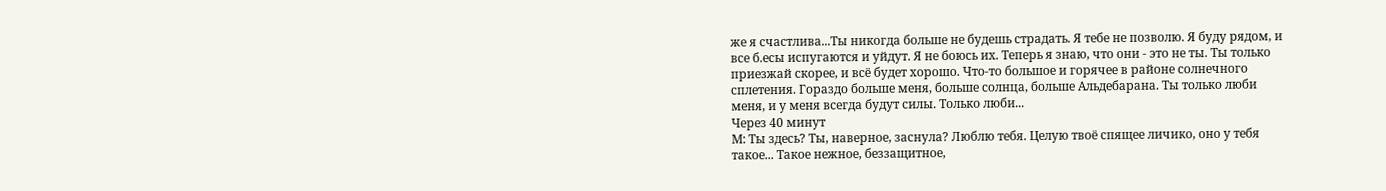же я счастлива...Ты никогда больше не будешь страдать. Я тебе не позволю. Я буду рядом, и все б.есы испугаются и уйдут. Я не боюсь их. Теперь я знаю, что они - это не ты. Ты только приезжай скорее, и всё будет хорошо. Что-то большое и горячее в районе солнечного сплетения. Гораздо больше меня, больше солнца, больше Альдебарана. Ты только люби меня, и у меня всегда будут силы. Только люби...
Через 40 минут
М: Ты здесь? Ты, наверное, заснула? Люблю тебя. Целую твоё спящее личико, оно у тебя такое... Такое нежное, беззащитное,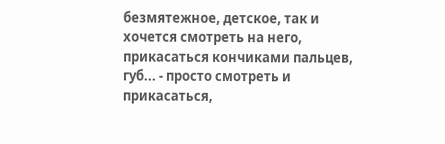безмятежное, детское, так и хочется смотреть на него, прикасаться кончиками пальцев, губ... - просто смотреть и прикасаться,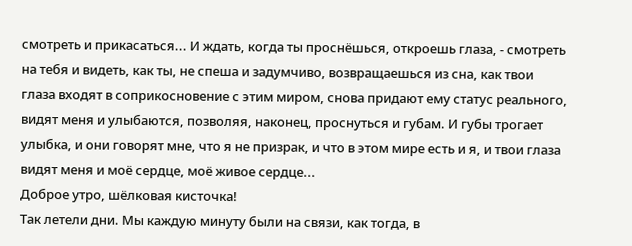смотреть и прикасаться... И ждать, когда ты проснёшься, откроешь глаза, - смотреть на тебя и видеть, как ты, не спеша и задумчиво, возвращаешься из сна, как твои глаза входят в соприкосновение с этим миром, снова придают ему статус реального, видят меня и улыбаются, позволяя, наконец, проснуться и губам. И губы трогает улыбка, и они говорят мне, что я не призрак, и что в этом мире есть и я, и твои глаза видят меня и моё сердце, моё живое сердце...
Доброе утро, шёлковая кисточка!
Так летели дни. Мы каждую минуту были на связи, как тогда, в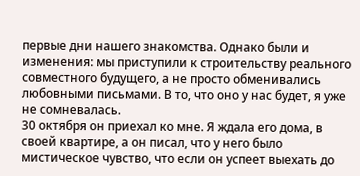первые дни нашего знакомства. Однако были и изменения: мы приступили к строительству реального совместного будущего, а не просто обменивались любовными письмами. В то, что оно у нас будет, я уже не сомневалась.
30 октября он приехал ко мне. Я ждала его дома, в своей квартире, а он писал, что у него было мистическое чувство, что если он успеет выехать до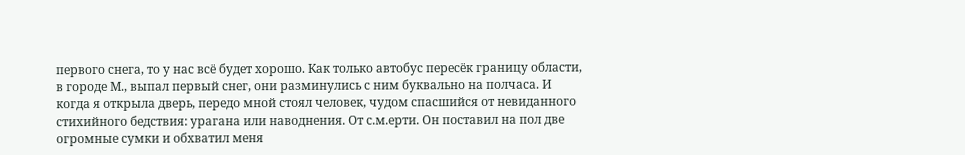первого снега, то у нас всё будет хорошо. Как только автобус пересёк границу области, в городе М., выпал первый снег, они разминулись с ним буквально на полчаса. И когда я открыла дверь, передо мной стоял человек, чудом спасшийся от невиданного стихийного бедствия: урагана или наводнения. От с.м.ерти. Он поставил на пол две огромные сумки и обхватил меня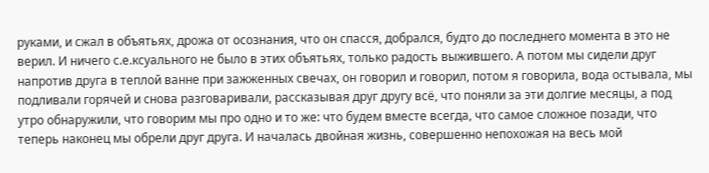руками, и сжал в объятьях, дрожа от осознания, что он спасся, добрался, будто до последнего момента в это не верил. И ничего с.е.ксуального не было в этих объятьях, только радость выжившего. А потом мы сидели друг напротив друга в теплой ванне при зажженных свечах, он говорил и говорил, потом я говорила, вода остывала, мы подливали горячей и снова разговаривали, рассказывая друг другу всё, что поняли за эти долгие месяцы, а под утро обнаружили, что говорим мы про одно и то же: что будем вместе всегда, что самое сложное позади, что теперь наконец мы обрели друг друга. И началась двойная жизнь, совершенно непохожая на весь мой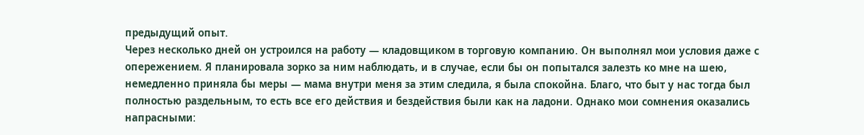предыдущий опыт.
Через несколько дней он устроился на работу — кладовщиком в торговую компанию. Он выполнял мои условия даже с опережением. Я планировала зорко за ним наблюдать, и в случае, если бы он попытался залезть ко мне на шею, немедленно приняла бы меры — мама внутри меня за этим следила, я была спокойна. Благо, что быт у нас тогда был полностью раздельным, то есть все его действия и бездействия были как на ладони. Однако мои сомнения оказались напрасными: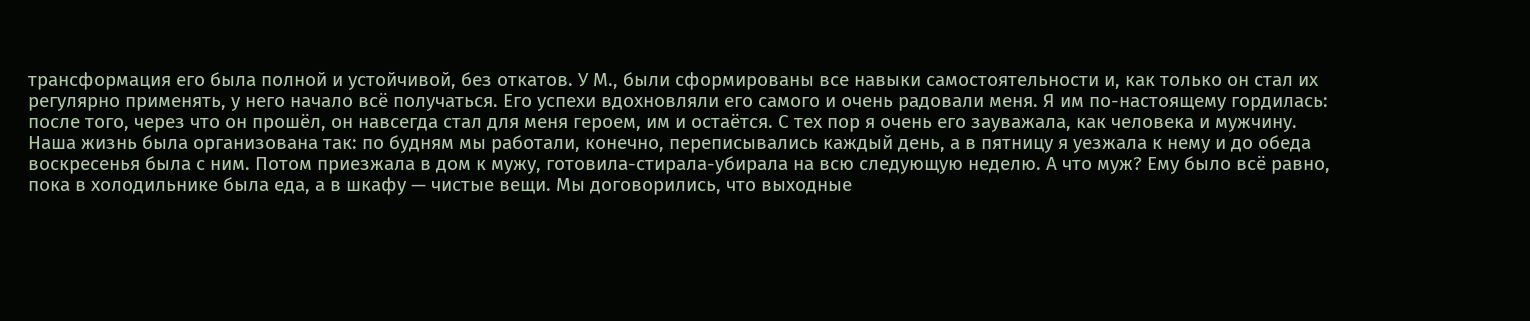трансформация его была полной и устойчивой, без откатов. У М., были сформированы все навыки самостоятельности и, как только он стал их регулярно применять, у него начало всё получаться. Его успехи вдохновляли его самого и очень радовали меня. Я им по-настоящему гордилась: после того, через что он прошёл, он навсегда стал для меня героем, им и остаётся. С тех пор я очень его зауважала, как человека и мужчину.
Наша жизнь была организована так: по будням мы работали, конечно, переписывались каждый день, а в пятницу я уезжала к нему и до обеда воскресенья была с ним. Потом приезжала в дом к мужу, готовила-стирала-убирала на всю следующую неделю. А что муж? Ему было всё равно, пока в холодильнике была еда, а в шкафу — чистые вещи. Мы договорились, что выходные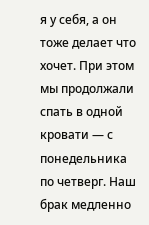я у себя, а он тоже делает что хочет. При этом мы продолжали спать в одной кровати — с понедельника по четверг. Наш брак медленно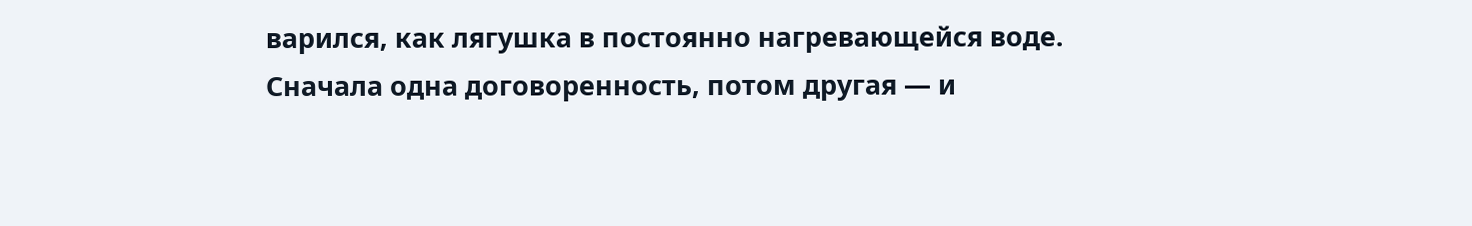варился, как лягушка в постоянно нагревающейся воде. Сначала одна договоренность, потом другая — и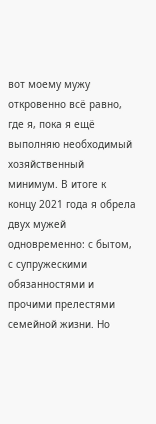вот моему мужу откровенно всё равно, где я, пока я ещё выполняю необходимый хозяйственный минимум. В итоге к концу 2021 года я обрела двух мужей одновременно: с бытом, с супружескими обязанностями и прочими прелестями семейной жизни. Но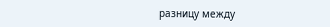разницу между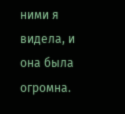ними я видела, и она была огромна.